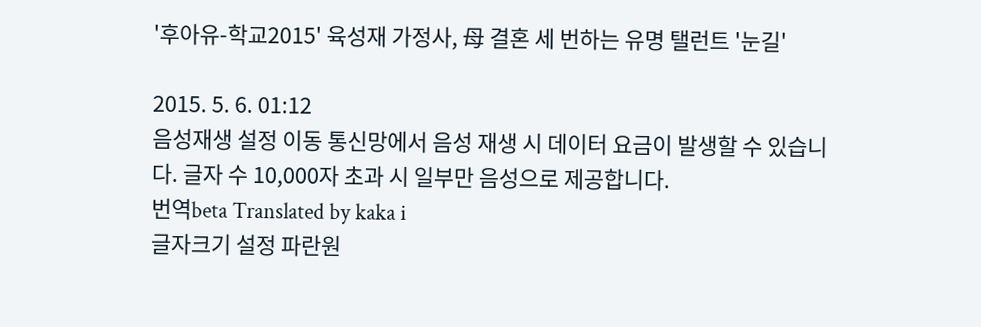'후아유-학교2015' 육성재 가정사, 母 결혼 세 번하는 유명 탤런트 '눈길'

2015. 5. 6. 01:12
음성재생 설정 이동 통신망에서 음성 재생 시 데이터 요금이 발생할 수 있습니다. 글자 수 10,000자 초과 시 일부만 음성으로 제공합니다.
번역beta Translated by kaka i
글자크기 설정 파란원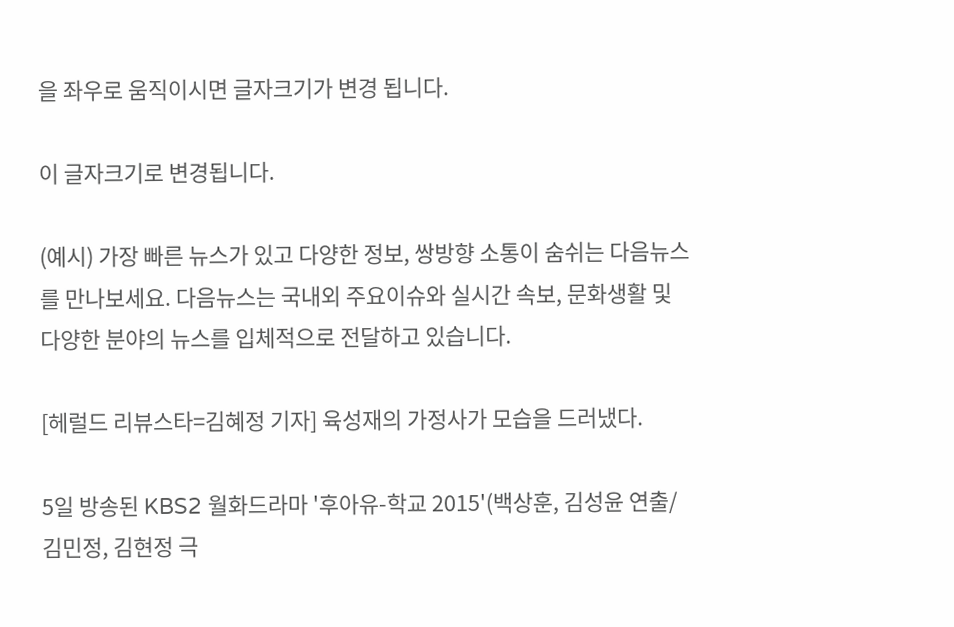을 좌우로 움직이시면 글자크기가 변경 됩니다.

이 글자크기로 변경됩니다.

(예시) 가장 빠른 뉴스가 있고 다양한 정보, 쌍방향 소통이 숨쉬는 다음뉴스를 만나보세요. 다음뉴스는 국내외 주요이슈와 실시간 속보, 문화생활 및 다양한 분야의 뉴스를 입체적으로 전달하고 있습니다.

[헤럴드 리뷰스타=김혜정 기자] 육성재의 가정사가 모습을 드러냈다.

5일 방송된 KBS2 월화드라마 '후아유-학교 2015'(백상훈, 김성윤 연출/김민정, 김현정 극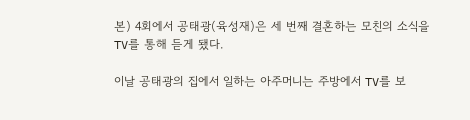본) 4회에서 공태광(육성재)은 세 번째 결혼하는 모친의 소식을 TV를 통해 듣게 됐다.

이날 공태광의 집에서 일하는 아주머니는 주방에서 TV를 보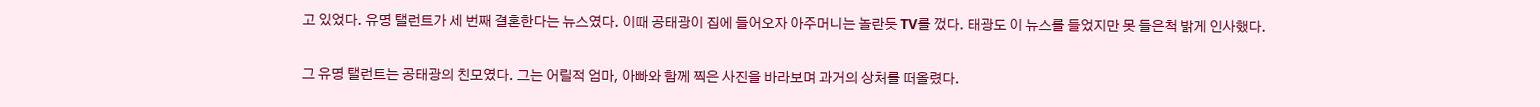고 있었다. 유명 탤런트가 세 번째 결혼한다는 뉴스였다. 이때 공태광이 집에 들어오자 아주머니는 놀란듯 TV를 껐다. 태광도 이 뉴스를 들었지만 못 들은척 밝게 인사했다.

그 유명 탤런트는 공태광의 친모였다. 그는 어릴적 엄마, 아빠와 함께 찍은 사진을 바라보며 과거의 상처를 떠올렸다.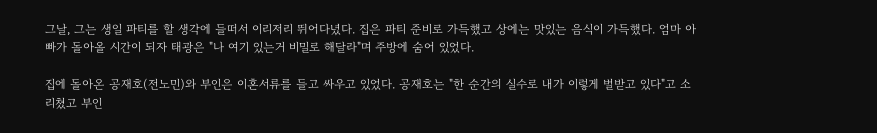그날, 그는 생일 파티를 할 생각에 들떠서 이리저리 뛰어다녔다. 집은 파티 준비로 가득했고 상에는 맛있는 음식이 가득했다. 엄마 아빠가 돌아올 시간이 되자 태광은 "나 여기 있는거 비밀로 해달라"며 주방에 숨어 있었다.

집에 돌아온 공재호(전노민)와 부인은 이혼서류를 들고 싸우고 있었다. 공재호는 "한 순간의 실수로 내가 이렇게 벌받고 있다"고 소리쳤고 부인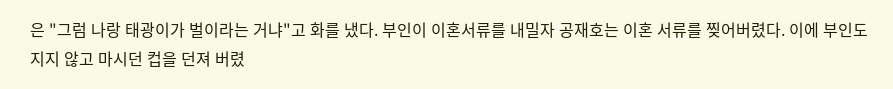은 "그럼 나랑 태광이가 벌이라는 거냐"고 화를 냈다. 부인이 이혼서류를 내밀자 공재호는 이혼 서류를 찢어버렸다. 이에 부인도 지지 않고 마시던 컵을 던져 버렸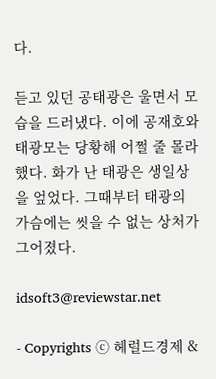다.

듣고 있던 공태광은 울면서 모습을 드러냈다. 이에 공재호와 태광모는 당황해 어쩔 줄 몰라했다. 화가 난 태광은 생일상을 엎었다. 그때부터 태광의 가슴에는 씻을 수 없는 상처가 그어졌다.

idsoft3@reviewstar.net

- Copyrights ⓒ 헤럴드경제 &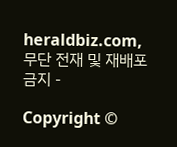heraldbiz.com, 무단 전재 및 재배포 금지 -

Copyright ©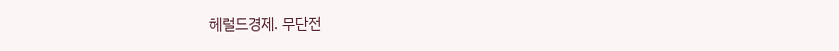헤럴드경제. 무단전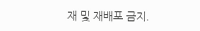재 및 재배포 금지.